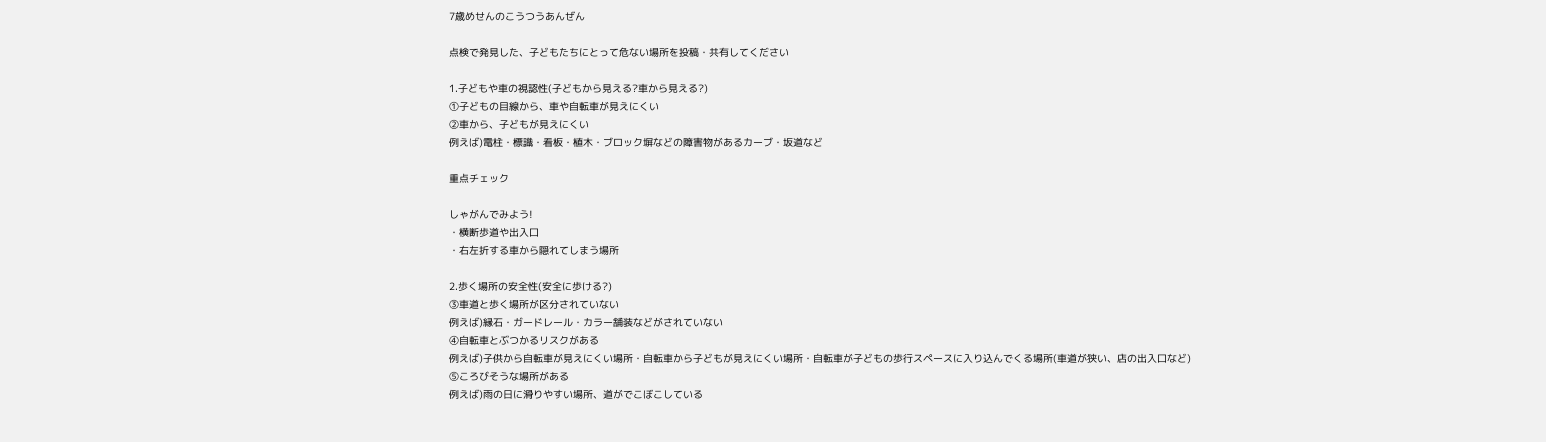7歳めせんのこうつうあんぜん

点検で発見した、子どもたちにとって危ない場所を投稿・共有してください

1.子どもや車の視認性(子どもから見える?車から見える?)
①子どもの目線から、車や自転車が見えにくい
②車から、子どもが見えにくい
例えば)電柱・標識・看板・植木・ブロック塀などの障害物があるカーブ・坂道など

重点チェック

しゃがんでみよう!
・横断歩道や出入口
・右左折する車から隠れてしまう場所

2.歩く場所の安全性(安全に歩ける?)
③車道と歩く場所が区分されていない
例えば)縁石・ガードレール・カラー舗装などがされていない
④自転車とぶつかるリスクがある
例えば)子供から自転車が見えにくい場所・自転車から子どもが見えにくい場所・自転車が子どもの歩行スペースに入り込んでくる場所(車道が狭い、店の出入口など)
⑤ころびそうな場所がある
例えば)雨の日に滑りやすい場所、道がでこぼこしている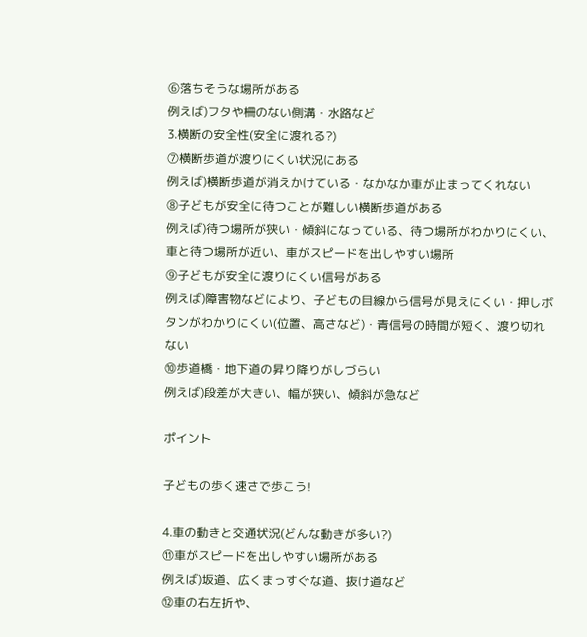⑥落ちそうな場所がある
例えば)フタや柵のない側溝・水路など
3.横断の安全性(安全に渡れる?)
⑦横断歩道が渡りにくい状況にある
例えば)横断歩道が消えかけている・なかなか車が止まってくれない
⑧子どもが安全に待つことが難しい横断歩道がある
例えば)待つ場所が狭い・傾斜になっている、待つ場所がわかりにくい、車と待つ場所が近い、車がスピードを出しやすい場所
⑨子どもが安全に渡りにくい信号がある
例えば)障害物などにより、子どもの目線から信号が見えにくい・押しボタンがわかりにくい(位置、高さなど)・青信号の時間が短く、渡り切れない
⑩歩道橋・地下道の昇り降りがしづらい
例えば)段差が大きい、幅が狭い、傾斜が急など

ポイント

子どもの歩く速さで歩こう!

4.車の動きと交通状況(どんな動きが多い?)
⑪車がスピードを出しやすい場所がある
例えば)坂道、広くまっすぐな道、抜け道など
⑫車の右左折や、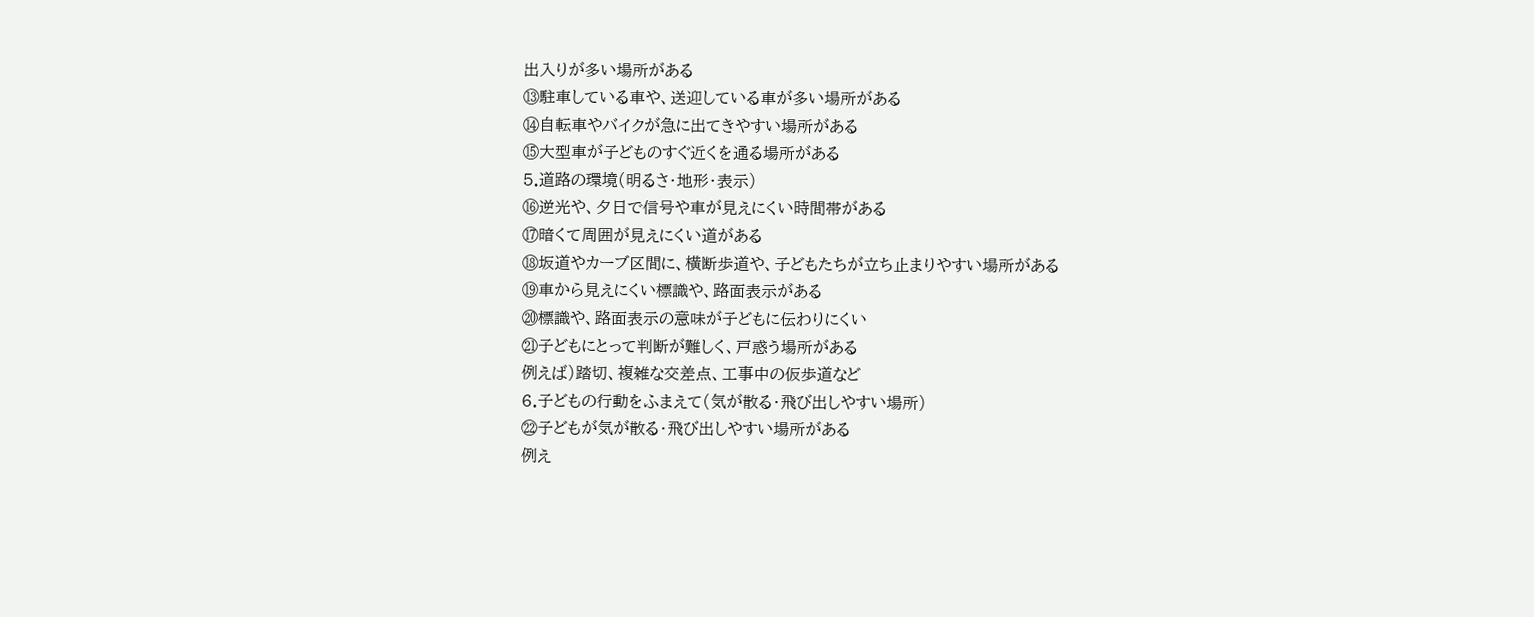出入りが多い場所がある
⑬駐車している車や、送迎している車が多い場所がある
⑭自転車やバイクが急に出てきやすい場所がある
⑮大型車が子どものすぐ近くを通る場所がある
5.道路の環境(明るさ・地形・表示)
⑯逆光や、夕日で信号や車が見えにくい時間帯がある
⑰暗くて周囲が見えにくい道がある
⑱坂道やカーブ区間に、横断歩道や、子どもたちが立ち止まりやすい場所がある
⑲車から見えにくい標識や、路面表示がある
⑳標識や、路面表示の意味が子どもに伝わりにくい
㉑子どもにとって判断が難しく、戸惑う場所がある
例えば)踏切、複雑な交差点、工事中の仮歩道など
6.子どもの行動をふまえて(気が散る・飛び出しやすい場所)
㉒子どもが気が散る・飛び出しやすい場所がある
例え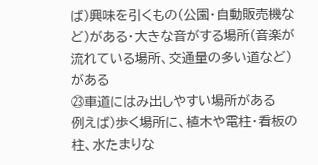ば)興味を引くもの(公園・自動販売機など)がある・大きな音がする場所(音楽が流れている場所、交通量の多い道など)がある
㉓車道にはみ出しやすい場所がある
例えば)歩く場所に、植木や電柱・看板の柱、水たまりな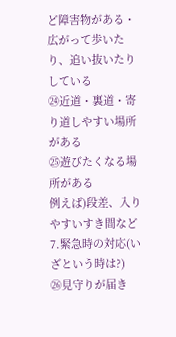ど障害物がある・広がって歩いたり、追い抜いたりしている
㉔近道・裏道・寄り道しやすい場所がある
㉕遊びたくなる場所がある
例えば)段差、入りやすいすき間など
7.緊急時の対応(いざという時は?)
㉖見守りが届き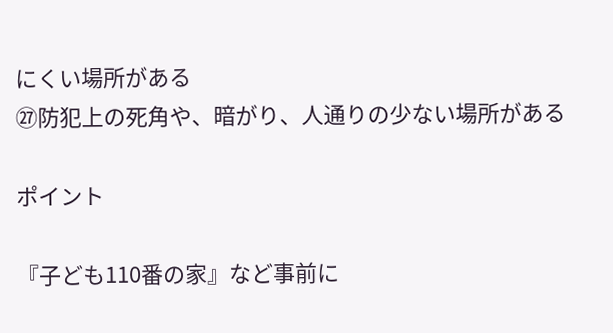にくい場所がある
㉗防犯上の死角や、暗がり、人通りの少ない場所がある

ポイント

『子ども110番の家』など事前に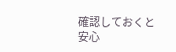確認しておくと安心